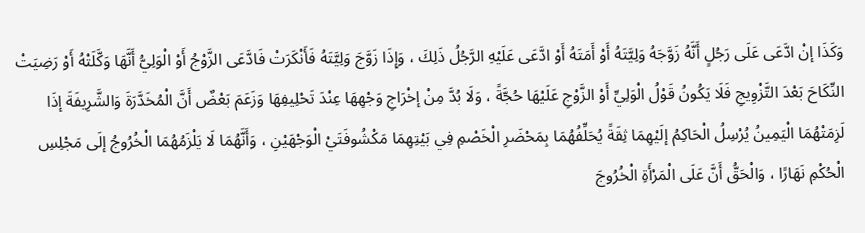وَكَذَا إنْ ادَّعَى عَلَى رَجُلٍ أَنَّهُ زَوَّجَهُ وَلِيَّتَهُ أَوْ أَمَتَهُ أَوْ ادَّعَى عَلَيْهِ الرَّجُلُ ذَلِكَ ، وَإِذَا زَوَّجَ وَلِيَّتَهُ فَأَنْكَرَتْ فَادَّعَى الزَّوْجُ أَوْ الْوَلِيُّ أَنَّهَا وَكَّلَتْهُ أَوْ رَضِيَتْ النِّكَاحَ بَعْدَ التَّزْوِيجِ فَلَا يَكُونُ قَوْلُ الْوَلِيِّ أَوْ الزَّوْجِ عَلَيْهَا حُجَّةً ، وَلَا بُدَّ مِنْ إخْرَاجِ وَجْهِهَا عِنْدَ تَحْلِيفِهَا وَزَعَمَ بَعْضٌ أَنَّ الْمُخَدَّرَةَ وَالشَّرِيفَةَ إذَا لَزِمَتْهُمَا الْيَمِينُ يُرْسِلُ الْحَاكِمُ إلَيْهِمَا ثِقَةً يُحَلِّفُهُمَا بِمَحْضَرِ الْخَصْمِ فِي بَيْتِهِمَا مَكْشُوفَتَيْ الْوَجْهَيْنِ ، وَأَنَّهُمَا لَا يَلْزَمُهُمَا الْخُرُوجُ إلَى مَجْلِسِ الْحُكْمِ نَهَارًا ، وَالْحَقُّ أَنَّ عَلَى الْمَرْأَةِ الْخُرُوجَ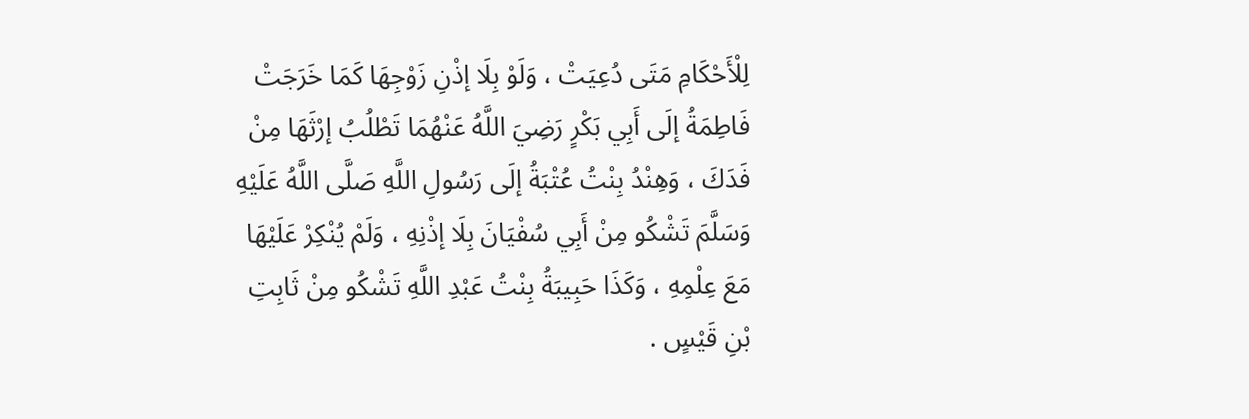لِلْأَحْكَامِ مَتَى دُعِيَتْ ، وَلَوْ بِلَا إذْنِ زَوْجِهَا كَمَا خَرَجَتْ فَاطِمَةُ إلَى أَبِي بَكْرٍ رَضِيَ اللَّهُ عَنْهُمَا تَطْلُبُ إرْثَهَا مِنْ فَدَكَ ، وَهِنْدُ بِنْتُ عُتْبَةُ إلَى رَسُولِ اللَّهِ صَلَّى اللَّهُ عَلَيْهِ وَسَلَّمَ تَشْكُو مِنْ أَبِي سُفْيَانَ بِلَا إذْنِهِ ، وَلَمْ يُنْكِرْ عَلَيْهَا مَعَ عِلْمِهِ ، وَكَذَا حَبِيبَةُ بِنْتُ عَبْدِ اللَّهِ تَشْكُو مِنْ ثَابِتِ بْنِ قَيْسٍ .